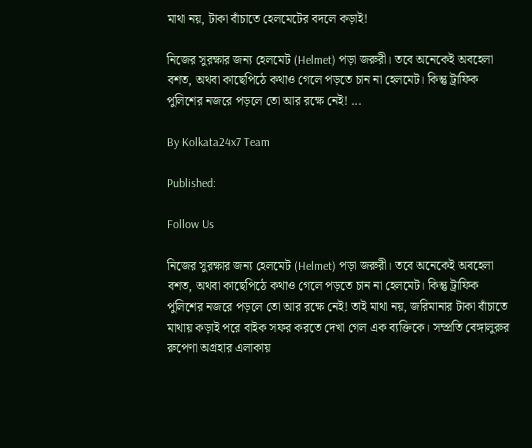মাথা নয়, টাকা বাঁচাতে হেলমেটের বদলে কড়াই!

নিজের সুরক্ষার জন্য হেলমেট (Helmet) পড়া জরুরী। তবে অনেকেই অবহেলা বশত, অথবা কাছেপিঠে কথাও গেলে পড়তে চান না হেলমেট। কিন্তু ট্রাফিক পুলিশের নজরে পড়লে তো আর রক্ষে নেই! ...

By Kolkata24x7 Team

Published:

Follow Us

নিজের সুরক্ষার জন্য হেলমেট (Helmet) পড়া জরুরী। তবে অনেকেই অবহেলা বশত, অথবা কাছেপিঠে কথাও গেলে পড়তে চান না হেলমেট। কিন্তু ট্রাফিক পুলিশের নজরে পড়লে তো আর রক্ষে নেই! তাই মাথা নয়, জরিমানার টাকা বাঁচাতে মাথায় কড়াই পরে বাইক সফর করতে দেখা গেল এক ব্যক্তিকে। সম্প্রতি বেঙ্গালুরুর রুপেণা অগ্রহার এলাকায়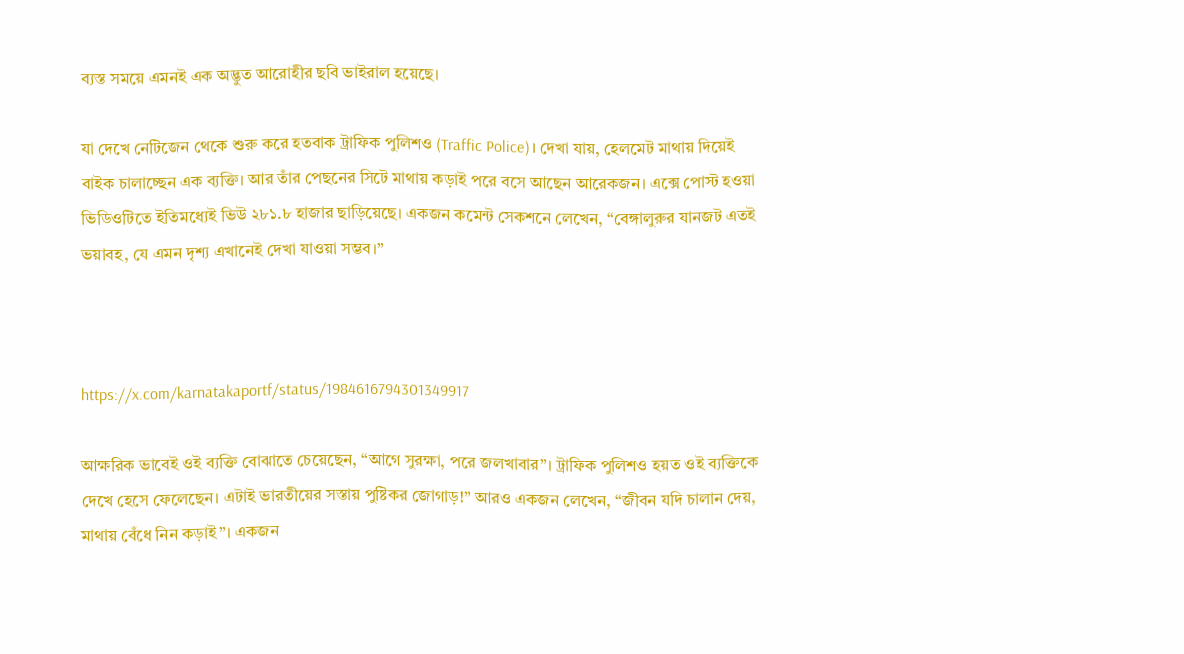ব্যস্ত সময়ে এমনই এক অদ্ভুত আরোহীর ছবি ভাইরাল হয়েছে।

যা দেখে নেটিজেন থেকে শুরু করে হতবাক ট্রাফিক পুলিশও (Traffic Police)। দেখা যায়, হেলমেট মাথায় দিয়েই বাইক চালাচ্ছেন এক ব্যক্তি। আর তাঁর পেছনের সিটে মাথায় কড়াই পরে বসে আছেন আরেকজন। এক্সে পোস্ট হওয়া ভিডিওটিতে ইতিমধ্যেই ভিউ ২৮১.৮ হাজার ছাড়িয়েছে। একজন কমেন্ট সেকশনে লেখেন, “বেঙ্গালুরুর যানজট এতই ভয়াবহ, যে এমন দৃশ্য এখানেই দেখা যাওয়া সম্ভব।”



https://x.com/karnatakaportf/status/1984616794301349917

আক্ষরিক ভাবেই ওই ব্যক্তি বোঝাতে চেয়েছেন, “আগে সুরক্ষা, পরে জলখাবার”। ট্রাফিক পুলিশও হয়ত ওই ব্যক্তিকে দেখে হেসে ফেলেছেন। এটাই ভারতীয়ের সস্তায় পুষ্টিকর জোগাড়!” আরও একজন লেখেন, “জীবন যদি চালান দেয়, মাথায় বেঁধে নিন কড়াই”। একজন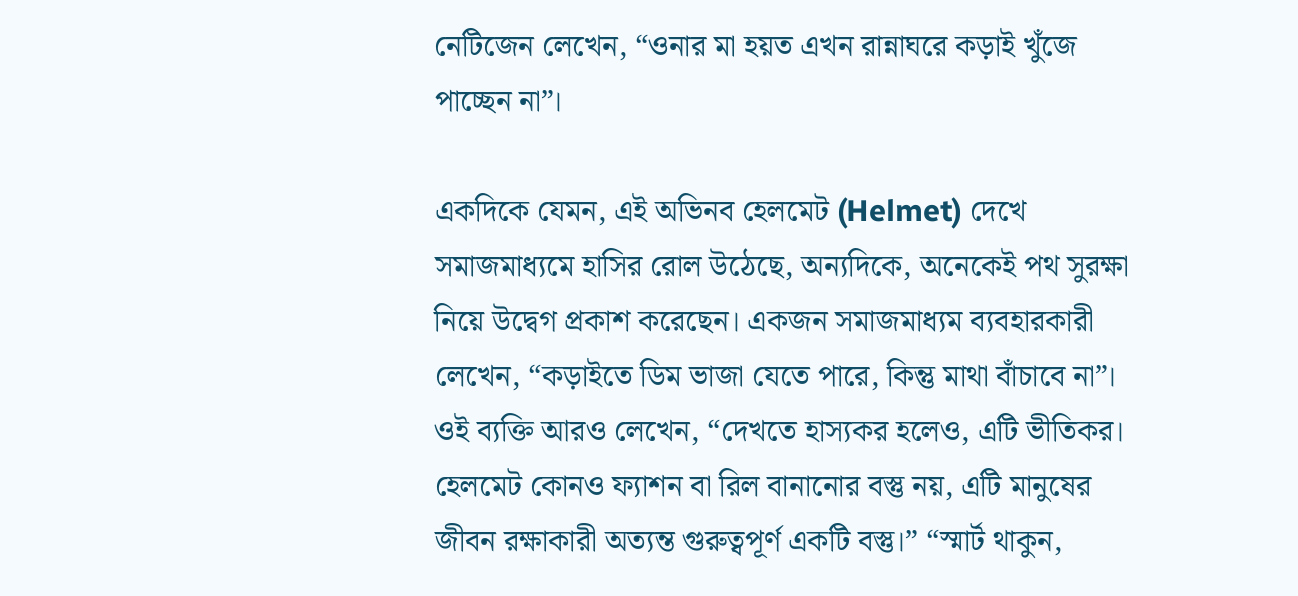নেটিজেন লেখেন, “ওনার মা হয়ত এখন রান্নাঘরে কড়াই খুঁজে পাচ্ছেন না”।

একদিকে যেমন, এই অভিনব হেলমেট (Helmet) দেখে সমাজমাধ্যমে হাসির রোল উঠেছে, অন্যদিকে, অনেকেই পথ সুরক্ষা নিয়ে উদ্বেগ প্রকাশ করেছেন। একজন সমাজমাধ্যম ব্যবহারকারী লেখেন, “কড়াইতে ডিম ভাজা যেতে পারে, কিন্তু মাথা বাঁচাবে না”। ওই ব্যক্তি আরও লেখেন, “দেখতে হাস্যকর হলেও, এটি ভীতিকর। হেলমেট কোনও ফ্যাশন বা রিল বানানোর বস্তু নয়, এটি মানুষের জীবন রক্ষাকারী অত্যন্ত গুরুত্বপূর্ণ একটি বস্তু।” “স্মার্ট থাকুন,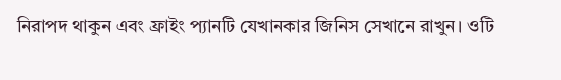নিরাপদ থাকুন এবং ফ্রাইং প্যানটি যেখানকার জিনিস সেখানে রাখুন। ওটি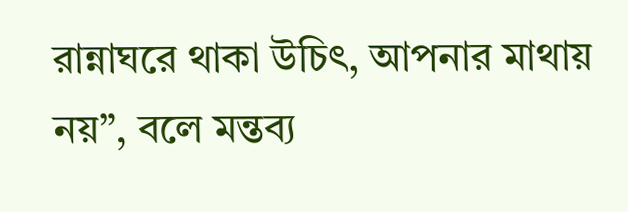রান্নাঘরে থাকা উচিৎ, আপনার মাথায় নয়”, বলে মন্তব্য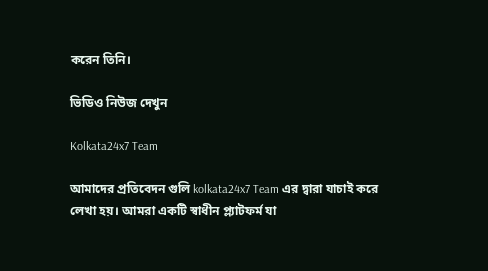করেন তিনি।

ভিডিও নিউজ দেখুন

Kolkata24x7 Team

আমাদের প্রতিবেদন গুলি kolkata24x7 Team এর দ্বারা যাচাই করে লেখা হয়। আমরা একটি স্বাধীন প্ল্যাটফর্ম যা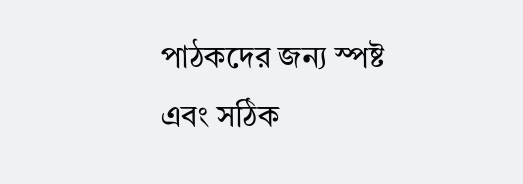পাঠকদের জন্য স্পষ্ট এবং সঠিক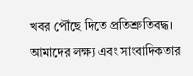খবর পৌঁছে দিতে প্রতিশ্রুতিবদ্ধ। আমাদের লক্ষ্য এবং সাংবাদিকতার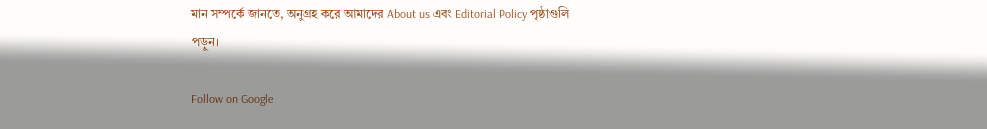মান সম্পর্কে জানতে, অনুগ্রহ করে আমাদের About us এবং Editorial Policy পৃষ্ঠাগুলি পড়ুন।

Follow on Google